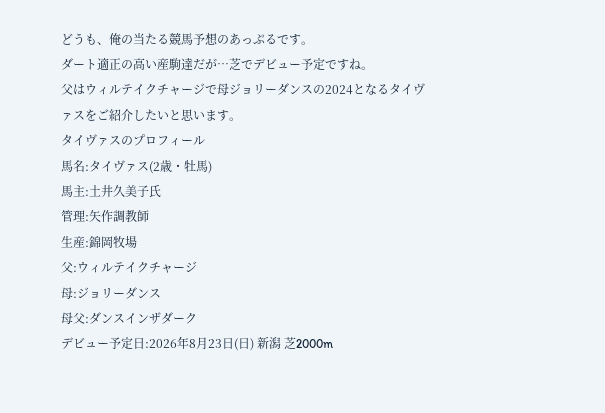どうも、俺の当たる競馬予想のあっぷるです。
ダート適正の高い産駒達だが…芝でデビュー予定ですね。
父はウィルテイクチャージで母ジョリーダンスの2024となるタイヴァスをご紹介したいと思います。
タイヴァスのプロフィール
馬名:タイヴァス(2歳・牡馬)
馬主:土井久美子氏
管理:矢作調教師
生産:錦岡牧場
父:ウィルテイクチャージ
母:ジョリーダンス
母父:ダンスインザダーク
デビュー予定日:2026年8月23日(日) 新潟 芝2000m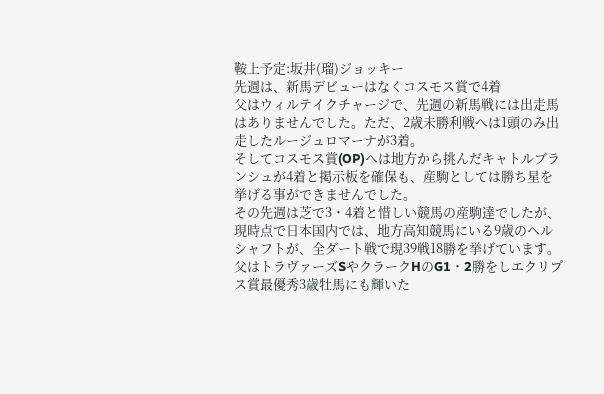鞍上予定:坂井(瑠)ジョッキー
先週は、新馬デビューはなくコスモス賞で4着
父はウィルテイクチャージで、先週の新馬戦には出走馬はありませんでした。ただ、2歳未勝利戦へは1頭のみ出走したルージュロマーナが3着。
そしてコスモス賞(OP)へは地方から挑んだキャトルブランシュが4着と掲示板を確保も、産駒としては勝ち星を挙げる事ができませんでした。
その先週は芝で3・4着と惜しい競馬の産駒達でしたが、現時点で日本国内では、地方高知競馬にいる9歳のヘルシャフトが、全ダート戦で現39戦18勝を挙げています。
父はトラヴァーズSやクラークHのG1・2勝をしエクリプス賞最優秀3歳牡馬にも輝いた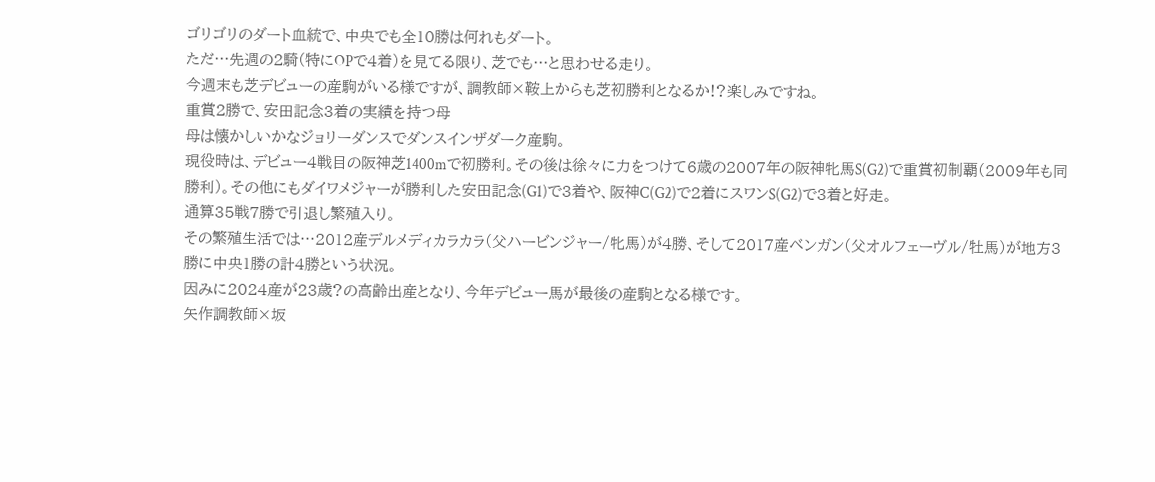ゴリゴリのダート血統で、中央でも全10勝は何れもダート。
ただ…先週の2騎(特にOPで4着)を見てる限り、芝でも…と思わせる走り。
今週末も芝デビューの産駒がいる様ですが、調教師×鞍上からも芝初勝利となるか!?楽しみですね。
重賞2勝で、安田記念3着の実績を持つ母
母は懐かしいかなジョリーダンスでダンスインザダーク産駒。
現役時は、デビュー4戦目の阪神芝1400mで初勝利。その後は徐々に力をつけて6歳の2007年の阪神牝馬S(G2)で重賞初制覇(2009年も同勝利)。その他にもダイワメジャーが勝利した安田記念(G1)で3着や、阪神C(G2)で2着にスワンS(G2)で3着と好走。
通算35戦7勝で引退し繁殖入り。
その繁殖生活では…2012産デルメディカラカラ(父ハービンジャー/牝馬)が4勝、そして2017産ベンガン(父オルフェーヴル/牡馬)が地方3勝に中央1勝の計4勝という状況。
因みに2024産が23歳?の高齢出産となり、今年デビュー馬が最後の産駒となる様です。
矢作調教師×坂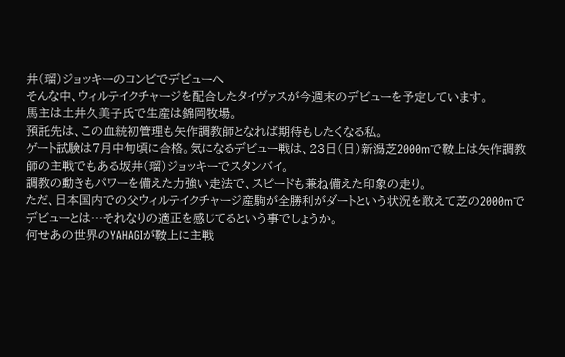井(瑠)ジョッキーのコンビでデビューへ
そんな中、ウィルテイクチャージを配合したタイヴァスが今週末のデビューを予定しています。
馬主は土井久美子氏で生産は錦岡牧場。
預託先は、この血統初管理も矢作調教師となれば期待もしたくなる私。
ゲート試験は7月中旬頃に合格。気になるデビュー戦は、23日(日)新潟芝2000mで鞍上は矢作調教師の主戦でもある坂井(瑠)ジョッキーでスタンバイ。
調教の動きもパワーを備えた力強い走法で、スピードも兼ね備えた印象の走り。
ただ、日本国内での父ウィルテイクチャージ産駒が全勝利がダートという状況を敢えて芝の2000mでデビューとは…それなりの適正を感じてるという事でしょうか。
何せあの世界のYAHAGIが鞍上に主戦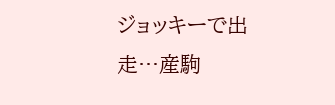ジョッキーで出走…産駒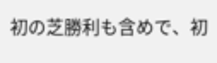初の芝勝利も含めで、初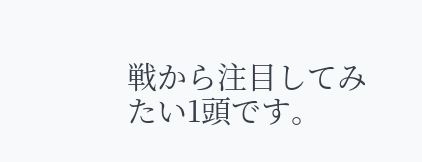戦から注目してみたい1頭です。